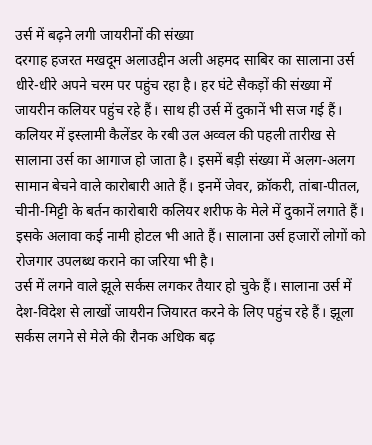उर्स में बढ़ने लगी जायरीनों की संख्या
दरगाह हजरत मखदूम अलाउद्दीन अली अहमद साबिर का सालाना उर्स धीरे-धीरे अपने चरम पर पहुंच रहा है। हर घंटे सैकड़ों की संख्या में जायरीन कलियर पहुंच रहे हैं। साथ ही उर्स में दुकानें भी सज गई हैं।
कलियर में इस्लामी कैलेंडर के रबी उल अव्वल की पहली तारीख से सालाना उर्स का आगाज हो जाता है। इसमें बड़ी संख्या में अलग-अलग सामान बेचने वाले कारोबारी आते हैं। इनमें जेवर, क्रॉकरी, तांबा-पीतल, चीनी-मिट्टी के बर्तन कारोबारी कलियर शरीफ के मेले में दुकानें लगाते हैं। इसके अलावा कई नामी होटल भी आते हैं। सालाना उर्स हजारों लोगों को रोजगार उपलब्ध कराने का जरिया भी है।
उर्स में लगने वाले झूले सर्कस लगकर तैयार हो चुके हैं। सालाना उर्स में देश-विदेश से लाखों जायरीन जियारत करने के लिए पहुंच रहे हैं। झूला सर्कस लगने से मेले की रौनक अधिक बढ़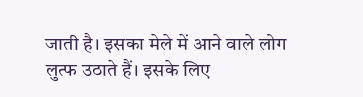जाती है। इसका मेले में आने वाले लोग लुत्फ उठाते हैं। इसके लिए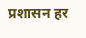प्रशासन हर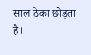साल ठेका छोड़ता है।